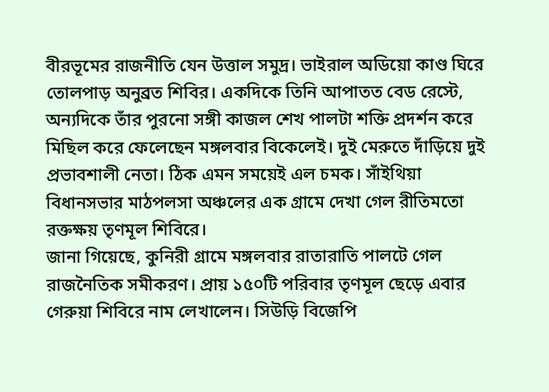বীরভূমের রাজনীতি যেন উত্তাল সমুদ্র। ভাইরাল অডিয়ো কাণ্ড ঘিরে তোলপাড় অনুব্রত শিবির। একদিকে তিনি আপাতত বেড রেস্টে, অন্যদিকে তাঁর পুরনো সঙ্গী কাজল শেখ পালটা শক্তি প্রদর্শন করে মিছিল করে ফেলেছেন মঙ্গলবার বিকেলেই। দুই মেরুতে দাঁড়িয়ে দুই প্রভাবশালী নেতা। ঠিক এমন সময়েই এল চমক। সাঁইথিয়া বিধানসভার মাঠপলসা অঞ্চলের এক গ্রামে দেখা গেল রীতিমতো রক্তক্ষয় তৃণমূল শিবিরে।
জানা গিয়েছে, কুনিরী গ্রামে মঙ্গলবার রাতারাতি পালটে গেল রাজনৈতিক সমীকরণ। প্রায় ১৫০টি পরিবার তৃণমূল ছেড়ে এবার গেরুয়া শিবিরে নাম লেখালেন। সিউড়ি বিজেপি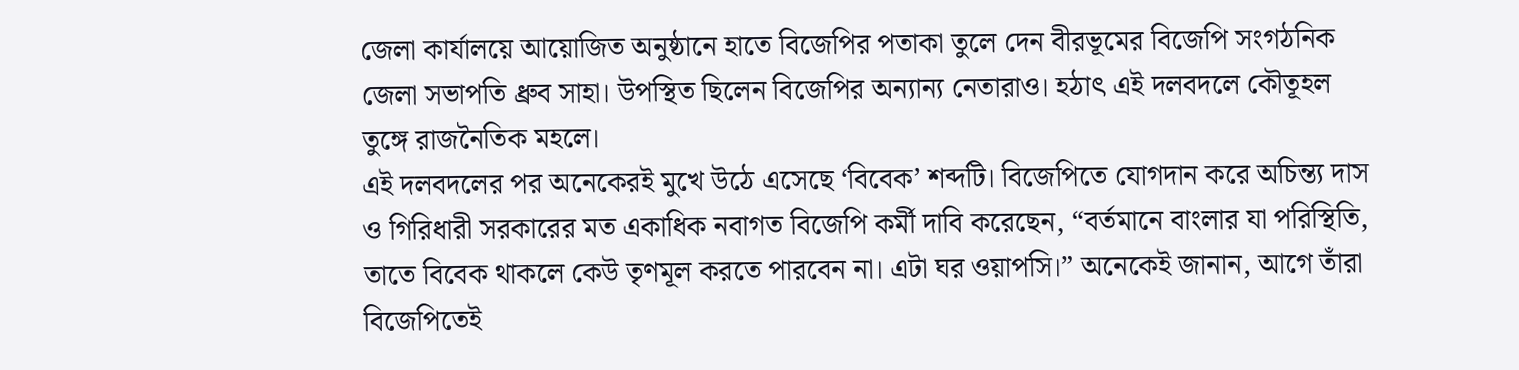জেলা কার্যালয়ে আয়োজিত অনুষ্ঠানে হাতে বিজেপির পতাকা তুলে দেন বীরভূমের বিজেপি সংগঠনিক জেলা সভাপতি ধ্রুব সাহা। উপস্থিত ছিলেন বিজেপির অন্যান্য নেতারাও। হঠাৎ এই দলবদলে কৌতূহল তুঙ্গে রাজনৈতিক মহলে।
এই দলবদলের পর অনেকেরই মুখে উঠে এসেছে ‘বিবেক’ শব্দটি। বিজেপিতে যোগদান করে অচিন্ত্য দাস ও গিরিধারী সরকারের মত একাধিক নবাগত বিজেপি কর্মী দাবি করেছেন, “বর্তমানে বাংলার যা পরিস্থিতি, তাতে বিবেক থাকলে কেউ তৃণমূল করতে পারবেন না। এটা ঘর ওয়াপসি।” অনেকেই জানান, আগে তাঁরা বিজেপিতেই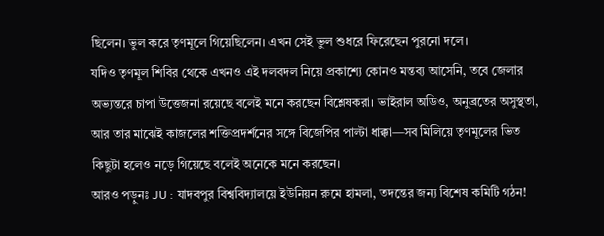ছিলেন। ভুল করে তৃণমূলে গিয়েছিলেন। এখন সেই ভুল শুধরে ফিরেছেন পুরনো দলে।
যদিও তৃণমূল শিবির থেকে এখনও এই দলবদল নিয়ে প্রকাশ্যে কোনও মন্তব্য আসেনি, তবে জেলার অভ্যন্তরে চাপা উত্তেজনা রয়েছে বলেই মনে করছেন বিশ্লেষকরা। ভাইরাল অডিও, অনুব্রতের অসুস্থতা, আর তার মাঝেই কাজলের শক্তিপ্রদর্শনের সঙ্গে বিজেপির পাল্টা ধাক্কা—সব মিলিয়ে তৃণমূলের ভিত কিছুটা হলেও নড়ে গিয়েছে বলেই অনেকে মনে করছেন।
আরও পড়ুনঃ JU : যাদবপুর বিশ্ববিদ্যালয়ে ইউনিয়ন রুমে হামলা, তদন্তের জন্য বিশেষ কমিটি গঠন!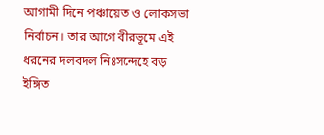আগামী দিনে পঞ্চায়েত ও লোকসভা নির্বাচন। তার আগে বীরভূমে এই ধরনের দলবদল নিঃসন্দেহে বড় ইঙ্গিত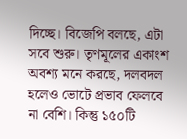দিচ্ছে। বিজেপি বলছে, এটা সবে শুরু। তৃণমূলের একাংশ অবশ্য মনে করছে, দলবদল হলেও ভোটে প্রভাব ফেলবে না বেশি। কিন্তু ১৫০টি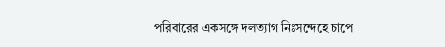পরিবারের একসঙ্গে দলত্যাগ নিঃসন্দেহে চাপে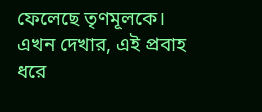ফেলেছে তৃণমূলকে। এখন দেখার, এই প্রবাহ ধরে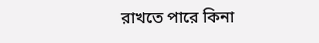রাখতে পারে কিনা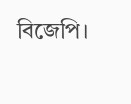বিজেপি।